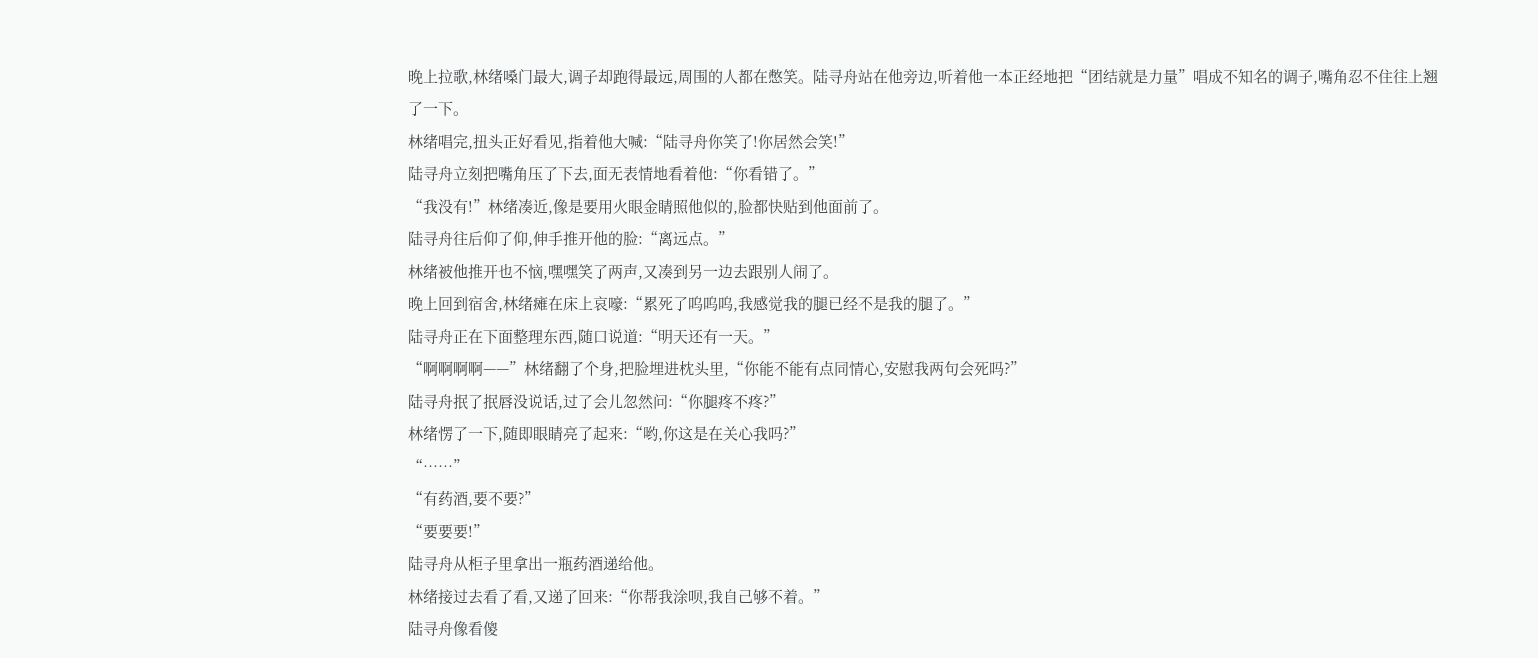晚上拉歌,林绪嗓门最大,调子却跑得最远,周围的人都在憋笑。陆寻舟站在他旁边,听着他一本正经地把“团结就是力量”唱成不知名的调子,嘴角忍不住往上翘了一下。
林绪唱完,扭头正好看见,指着他大喊:“陆寻舟你笑了!你居然会笑!”
陆寻舟立刻把嘴角压了下去,面无表情地看着他:“你看错了。”
“我没有!”林绪凑近,像是要用火眼金睛照他似的,脸都快贴到他面前了。
陆寻舟往后仰了仰,伸手推开他的脸:“离远点。”
林绪被他推开也不恼,嘿嘿笑了两声,又凑到另一边去跟别人闹了。
晚上回到宿舍,林绪瘫在床上哀嚎:“累死了呜呜呜,我感觉我的腿已经不是我的腿了。”
陆寻舟正在下面整理东西,随口说道:“明天还有一天。”
“啊啊啊啊——”林绪翻了个身,把脸埋进枕头里,“你能不能有点同情心,安慰我两句会死吗?”
陆寻舟抿了抿唇没说话,过了会儿忽然问:“你腿疼不疼?”
林绪愣了一下,随即眼睛亮了起来:“哟,你这是在关心我吗?”
“……”
“有药酒,要不要?”
“要要要!”
陆寻舟从柜子里拿出一瓶药酒递给他。
林绪接过去看了看,又递了回来:“你帮我涂呗,我自己够不着。”
陆寻舟像看傻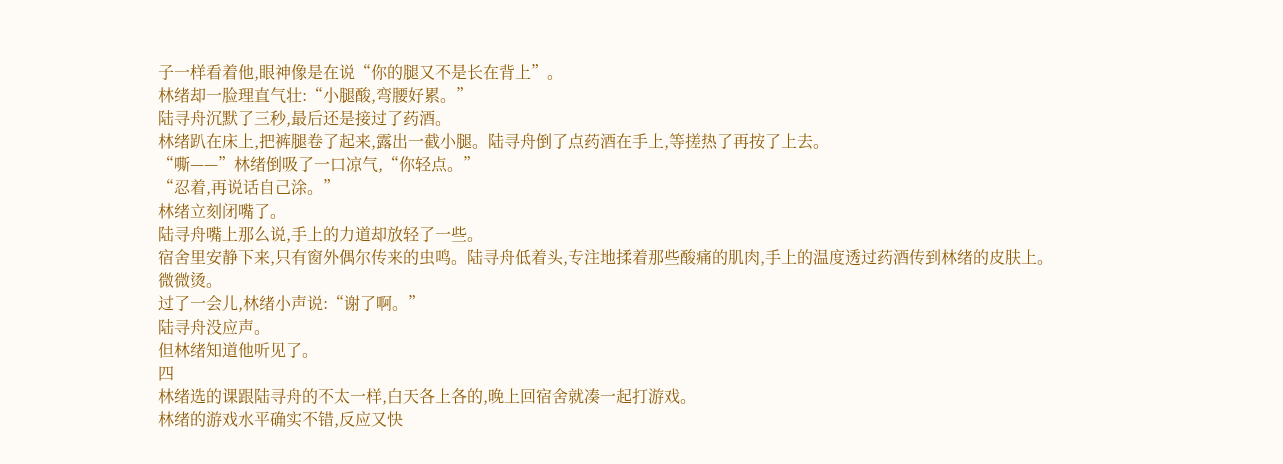子一样看着他,眼神像是在说“你的腿又不是长在背上”。
林绪却一脸理直气壮:“小腿酸,弯腰好累。”
陆寻舟沉默了三秒,最后还是接过了药酒。
林绪趴在床上,把裤腿卷了起来,露出一截小腿。陆寻舟倒了点药酒在手上,等搓热了再按了上去。
“嘶——”林绪倒吸了一口凉气,“你轻点。”
“忍着,再说话自己涂。”
林绪立刻闭嘴了。
陆寻舟嘴上那么说,手上的力道却放轻了一些。
宿舍里安静下来,只有窗外偶尔传来的虫鸣。陆寻舟低着头,专注地揉着那些酸痛的肌肉,手上的温度透过药酒传到林绪的皮肤上。
微微烫。
过了一会儿,林绪小声说:“谢了啊。”
陆寻舟没应声。
但林绪知道他听见了。
四
林绪选的课跟陆寻舟的不太一样,白天各上各的,晚上回宿舍就凑一起打游戏。
林绪的游戏水平确实不错,反应又快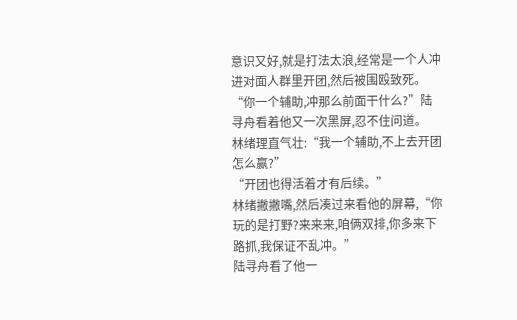意识又好,就是打法太浪,经常是一个人冲进对面人群里开团,然后被围殴致死。
“你一个辅助,冲那么前面干什么?”陆寻舟看着他又一次黑屏,忍不住问道。
林绪理直气壮:“我一个辅助,不上去开团怎么赢?”
“开团也得活着才有后续。”
林绪撇撇嘴,然后凑过来看他的屏幕,“你玩的是打野?来来来,咱俩双排,你多来下路抓,我保证不乱冲。”
陆寻舟看了他一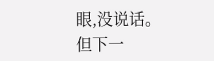眼,没说话。
但下一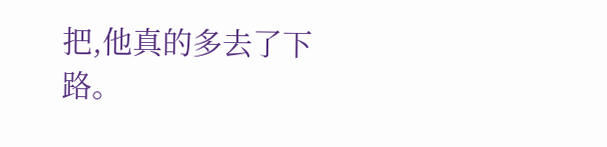把,他真的多去了下路。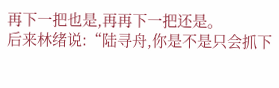再下一把也是,再再下一把还是。
后来林绪说:“陆寻舟,你是不是只会抓下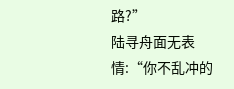路?”
陆寻舟面无表情:“你不乱冲的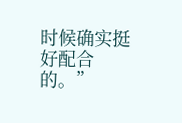时候确实挺好配合的。”